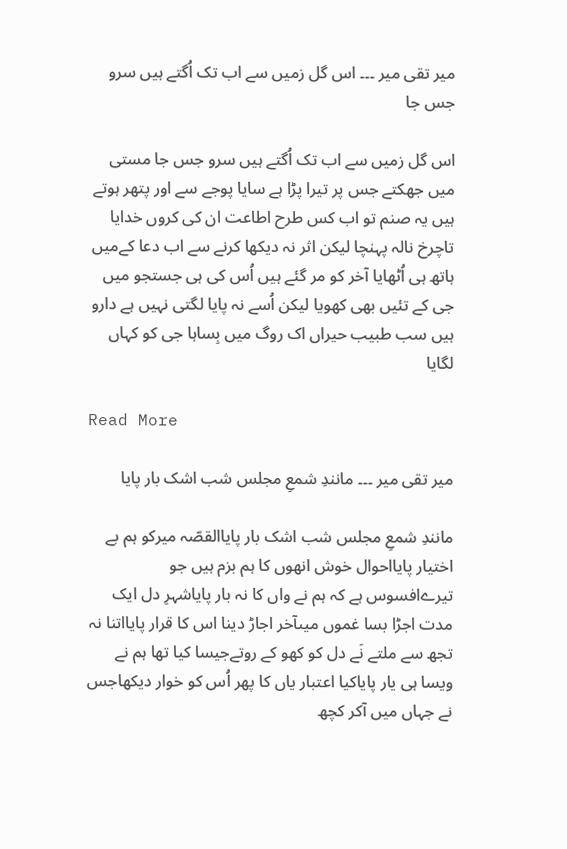میر تقی میر ۔۔۔ اس گل زمیں سے اب تک اُگتے ہیں سرو جس جا

اس گل زمیں سے اب تک اُگتے ہیں سرو جس جا مستی میں جھکتے جس پر تیرا پڑا ہے سایا پوجے سے اور پتھر ہوتے ہیں یہ صنم تو اب کس طرح اطاعت ان کی کروں خدایا تاچرخ نالہ پہنچا لیکن اثر نہ دیکھا کرنے سے اب دعا کےمیں ہاتھ ہی اُٹھایا آخر کو مر گئے ہیں اُس کی ہی جستجو میں جی کے تئیں بھی کھویا لیکن اُسے نہ پایا لگتی نہیں ہے دارو ہیں سب طبیب حیراں اک روگ میں بِساہا جی کو کہاں لگایا

Read More

میر تقی میر ۔۔۔ مانندِ شمعِ مجلس شب اشک بار پایا

مانندِ شمعِ مجلس شب اشک بار پایاالقصّہ میرکو ہم بے اختیار پایااحوال خوش انھوں کا ہم بزم ہیں جو تیرےافسوس ہے کہ ہم نے واں کا نہ بار پایاشہرِ دل ایک مدت اجڑا بسا غموں میںآخر اجاڑ دینا اس کا قرار پایااتنا نہ تجھ سے ملتے نَے دل کو کھو کے روتےجیسا کیا تھا ہم نے ویسا ہی یار پایاکیا اعتبار یاں کا پھر اُس کو خوار دیکھاجس نے جہاں میں‌ آکر کچھ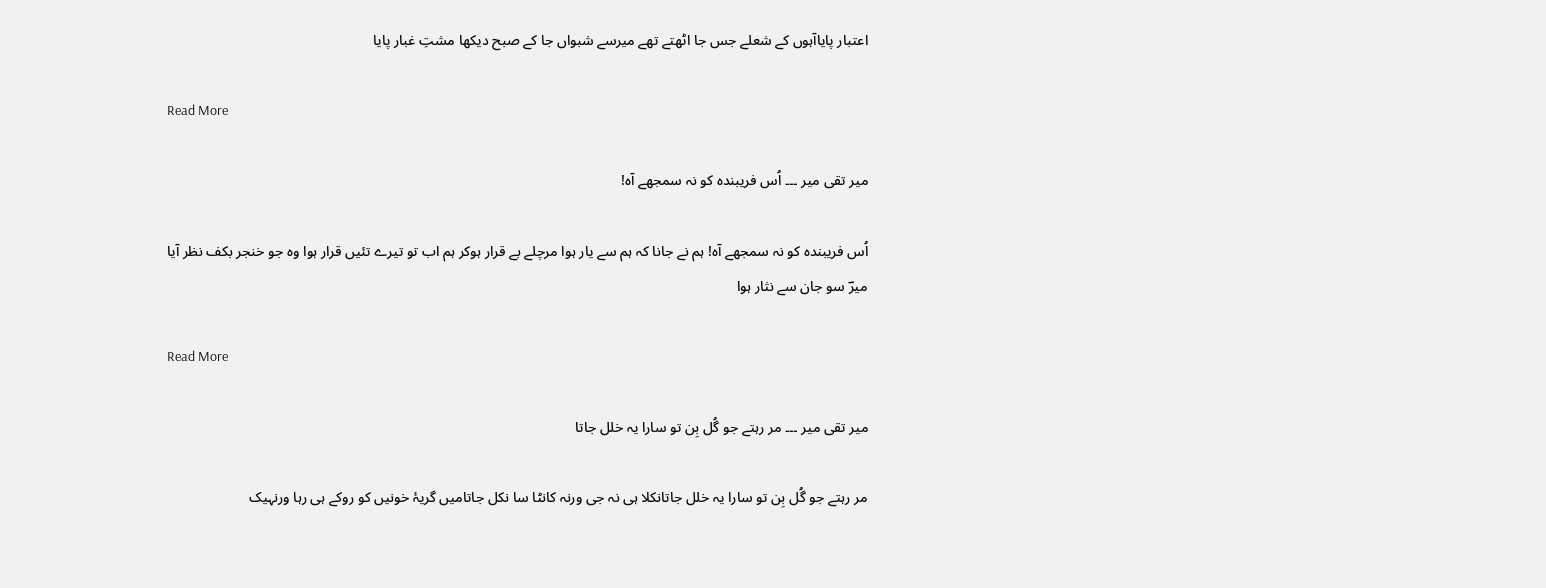اعتبار پایاآہوں کے شعلے جس جا اٹھتے تھے میرسے شبواں جا کے صبح دیکھا مشتِ غبار پایا

Read More

میر تقی میر ۔۔۔ اُس فریبندہ کو نہ سمجھے آہ!

اُس فریبندہ کو نہ سمجھے آہ! ہم نے جانا کہ ہم سے یار ہوا مرچلے بے قرار ہوکر ہم اب تو تیرے تئیں قرار ہوا وہ جو خنجر بکف نظر آیا میرؔ سو جان سے نثار ہوا

Read More

میر تقی میر ۔۔۔ مر رہتے جو گُل بِن تو سارا یہ خلل جاتا

مر رہتے جو گُل بِن تو سارا یہ خلل جاتانکلا ہی نہ جی ورنہ کانٹا سا نکل جاتامیں گریۂ خونیں کو روکے ہی رہا ورنہیک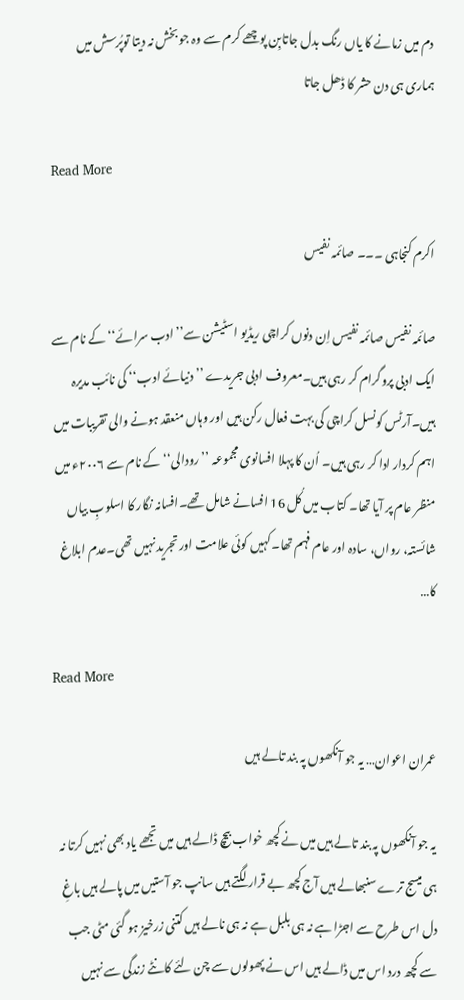دم میں زمانے کا یاں رنگ بدل جاتابِن پوچھے کرم سے وہ جو بخش نہ دیتا توپُرسش میں ہماری ہی دن حشر کا ڈھل جاتا

Read More

اکرم کنجاہی ۔۔۔ صائمہ نفیس

صائمہ نفیس صائمہ نفیس اِن دنوں کراچی ریڈیو اسٹیشن سے’’ادب سرائے‘‘ کے نام سے ایک ادبی پروگرام کر رہی ہیں۔معروف ادبی جریدے ’’دنیائے ادب‘‘ کی نائب مدیرہ ہیں۔آرٹس کونسل کراچی کی بہت فعال رکن ہیں اور وہاں منعقد ہونے والی تقریبات میں اہم کردار ادا کر رہی ہیں۔ اُن کا پہلا افسانوی مجموعہ ’’رودالی‘‘ کے نام سے ۲۰۰۶ء میں منظر عام پر آیا تھا۔ کتاب میں کُل 16 افسانے شامل تھے۔افسانہ نگار کا اسلوبِ بیاں شائستہ، رواں، سادہ اور عام فہم تھا۔کہیں کوئی علامت اور تجرید نہیں تھی۔عدم ابلاغ کا…

Read More

عمران اعوان… یہ جو آنکھوں پہ بند تالے ہیں

یہ جو آنکھوں پہ بند تالے ہیں میں نے کچھ خواب بیچ ڈالے ہیں میں تجھے یاد بھی نہیں کرتا نہ ہی میسج ترے سنبھالے ہیں آج کچھ بے قرار لگتے ہیں سانپ جو آستیں میں پالے ہیں باغِ دل اس طرح سے اجڑا ہے نہ ہی بلبل ہے نہ ہی نالے ہیں کتنی زرخیز ہو گئی مٹی جب سے کچھ درد اس میں ڈالے ہیں اس نے پھولوں سے چن لئے کانٹے زندگی سے نہیں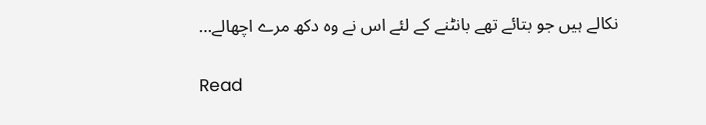نکالے ہیں جو بتائے تھے بانٹنے کے لئے اس نے وہ دکھ مرے اچھالے…

Read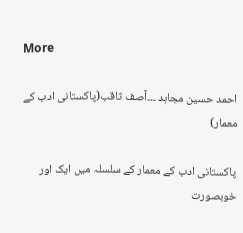More

احمد حسین مجاہد ۔۔۔آصف ثاقب(پاکستانی ادب کے معمار)

پاکستانی ادب کے معمار کے سلسلہ میں ایک اور خوبصورت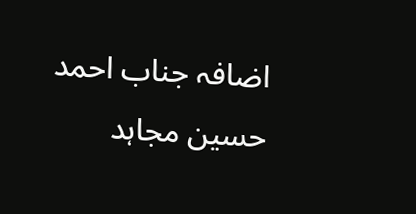اضافہ جناب احمد حسین مجاہد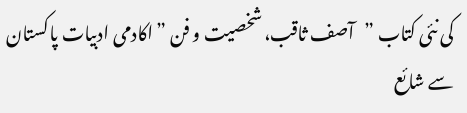کی نئی کتاب ”   آصف ثاقب، شخصیت و فن ” اکادمی ادبیات پاکستان سے شائع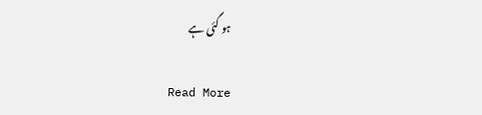ہو گئی ہے

Read More